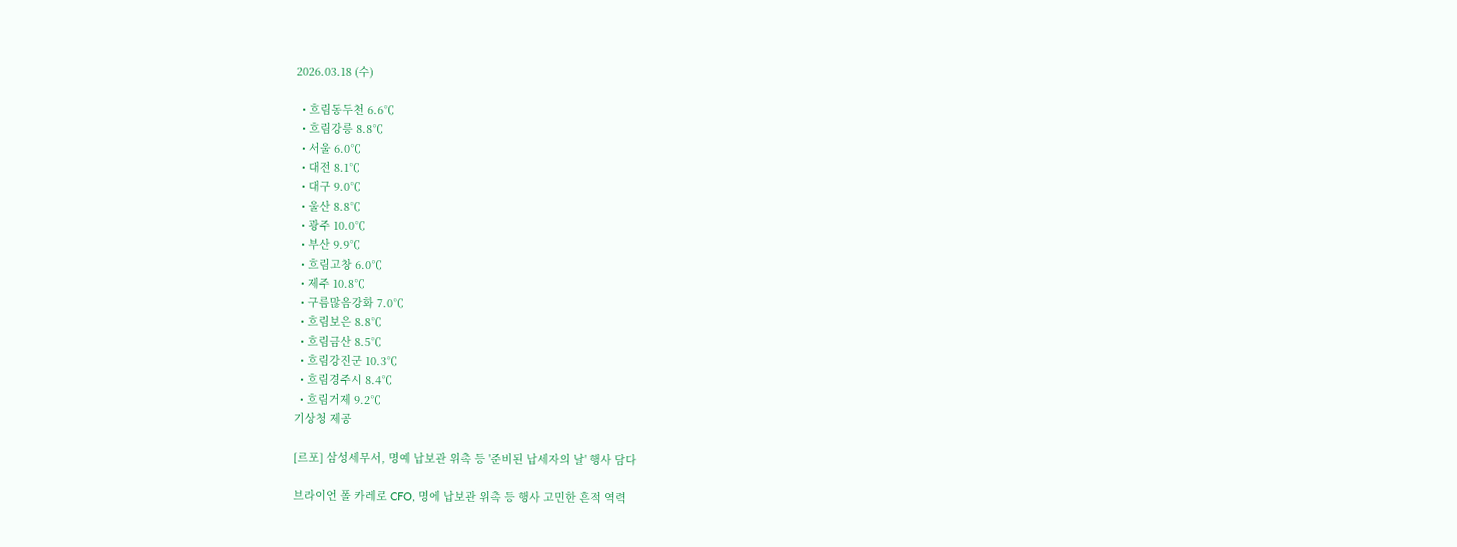2026.03.18 (수)

  • 흐림동두천 6.6℃
  • 흐림강릉 8.8℃
  • 서울 6.0℃
  • 대전 8.1℃
  • 대구 9.0℃
  • 울산 8.8℃
  • 광주 10.0℃
  • 부산 9.9℃
  • 흐림고창 6.0℃
  • 제주 10.8℃
  • 구름많음강화 7.0℃
  • 흐림보은 8.8℃
  • 흐림금산 8.5℃
  • 흐림강진군 10.3℃
  • 흐림경주시 8.4℃
  • 흐림거제 9.2℃
기상청 제공

[르포] 삼성세무서, 명예 납보관 위촉 등 '준비된 납세자의 날' 행사 담다

브라이언 폴 카레로 CFO, 명에 납보관 위촉 등 행사 고민한 흔적 역력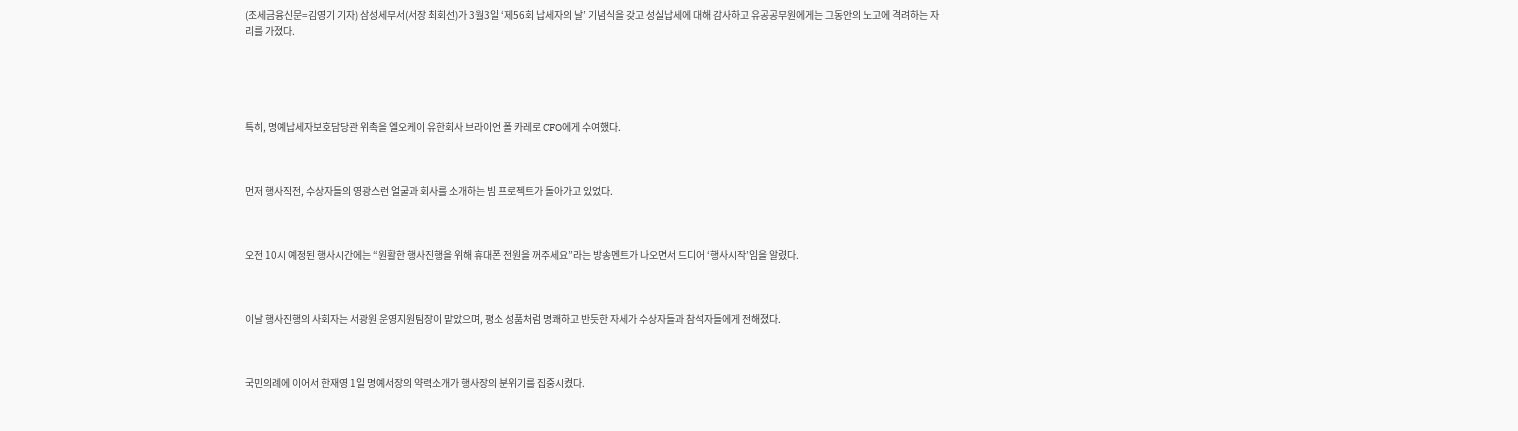(조세금융신문=김영기 기자) 삼성세무서(서장 최회선)가 3월3일 ‘제56회 납세자의 날’ 기념식을 갖고 성실납세에 대해 감사하고 유공공무원에게는 그동안의 노고에 격려하는 자리를 가졌다.





특히, 명예납세자보호담당관 위촉을 엘오케이 유한회사 브라이언 폴 카레로 CFO에게 수여했다.



먼저 행사직전, 수상자들의 영광스런 얼굴과 회사를 소개하는 빔 프로젝트가 돌아가고 있었다.



오전 10시 예정된 행사시간에는 “원활한 행사진행을 위해 휴대폰 전원을 꺼주세요”라는 방송멘트가 나오면서 드디어 ‘행사시작’임을 알렸다.



이날 행사진행의 사회자는 서광원 운영지원팀장이 맡았으며, 평소 성품처럼 명쾌하고 반듯한 자세가 수상자들과 참석자들에게 전해졌다.



국민의례에 이어서 한재영 1일 명예서장의 약력소개가 행사장의 분위기를 집중시켰다.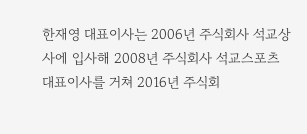한재영 대표이사는 2006년 주식회사 석교상사에 입사해 2008년 주식회사 석교스포츠 대표이사를 거쳐 2016년 주식회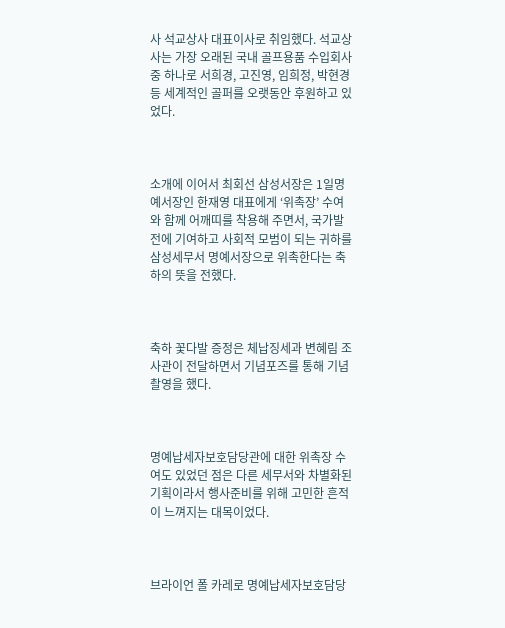사 석교상사 대표이사로 취임했다. 석교상사는 가장 오래된 국내 골프용품 수입회사 중 하나로 서희경, 고진영, 임희정, 박현경 등 세계적인 골퍼를 오랫동안 후원하고 있었다.



소개에 이어서 최회선 삼성서장은 1일명예서장인 한재영 대표에게 ‘위촉장’ 수여와 함께 어깨띠를 착용해 주면서, 국가발전에 기여하고 사회적 모범이 되는 귀하를 삼성세무서 명예서장으로 위촉한다는 축하의 뜻을 전했다.



축하 꽃다발 증정은 체납징세과 변혜림 조사관이 전달하면서 기념포즈를 통해 기념촬영을 했다.



명예납세자보호담당관에 대한 위촉장 수여도 있었던 점은 다른 세무서와 차별화된 기획이라서 행사준비를 위해 고민한 흔적이 느껴지는 대목이었다.



브라이언 폴 카레로 명예납세자보호담당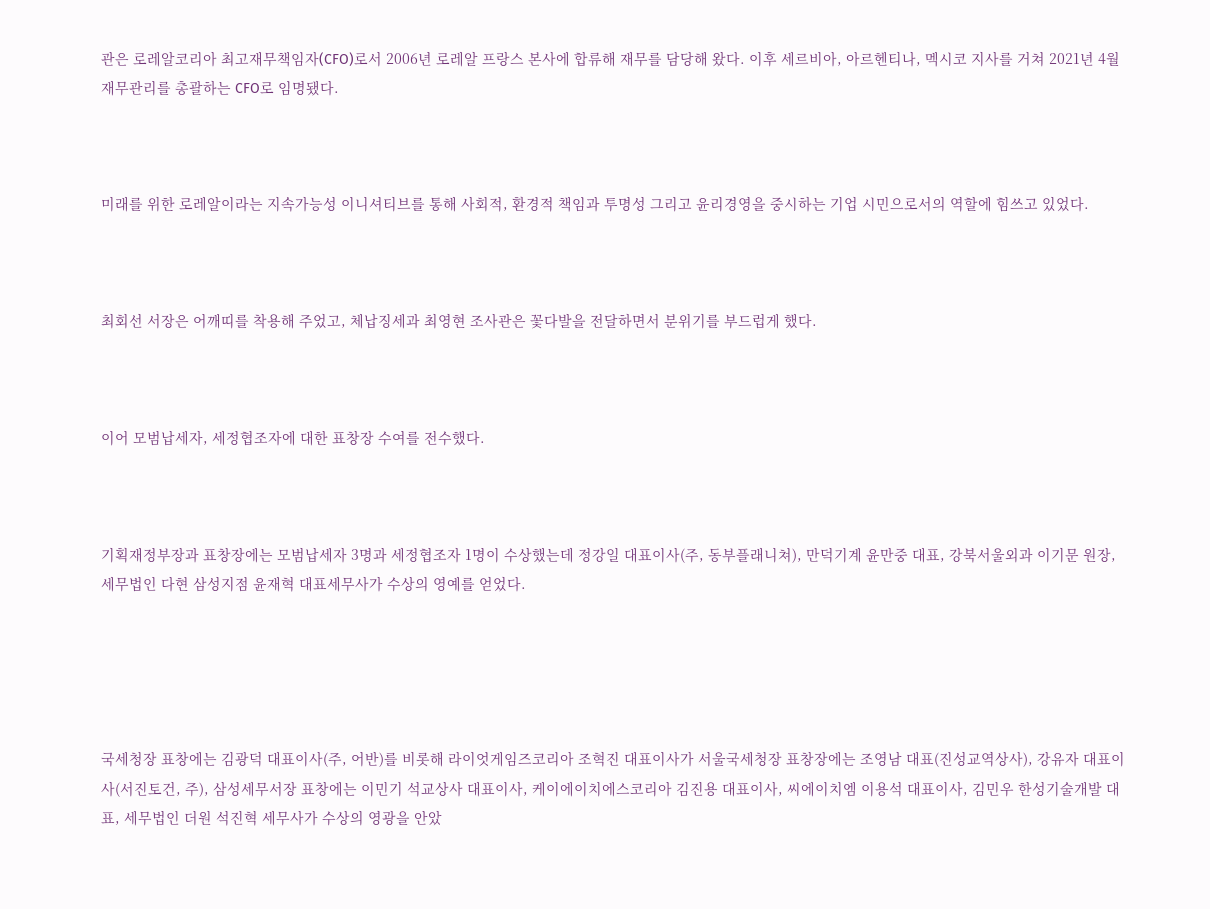관은 로레알코리아 최고재무책임자(CFO)로서 2006년 로레알 프랑스 본사에 합류해 재무를 담당해 왔다. 이후 세르비아, 아르헨티나, 멕시코 지사를 거쳐 2021년 4월 재무관리를 총괄하는 CFO로 임명됐다.



미래를 위한 로레알이라는 지속가능성 이니셔티브를 통해 사회적, 환경적 책임과 투명성 그리고 윤리경영을 중시하는 기업 시민으로서의 역할에 힘쓰고 있었다.



최회선 서장은 어깨띠를 착용해 주었고, 체납징세과 최영현 조사관은 꽃다발을 전달하면서 분위기를 부드럽게 했다.



이어 모범납세자, 세정협조자에 대한 표창장 수여를 전수했다.



기획재정부장과 표창장에는 모범납세자 3명과 세정협조자 1명이 수상했는데 정강일 대표이사(주, 동부플래니쳐), 만덕기계 윤만중 대표, 강북서울외과 이기문 원장, 세무법인 다현 삼성지점 윤재혁 대표세무사가 수상의 영예를 얻었다.





국세청장 표창에는 김광덕 대표이사(주, 어반)를 비롯해 라이엇게임즈코리아 조혁진 대표이사가 서울국세청장 표창장에는 조영남 대표(진성교역상사), 강유자 대표이사(서진토건, 주), 삼성세무서장 표창에는 이민기 석교상사 대표이사, 케이에이치에스코리아 김진용 대표이사, 씨에이치엠 이용석 대표이사, 김민우 한성기술개발 대표, 세무법인 더원 석진혁 세무사가 수상의 영광을 안았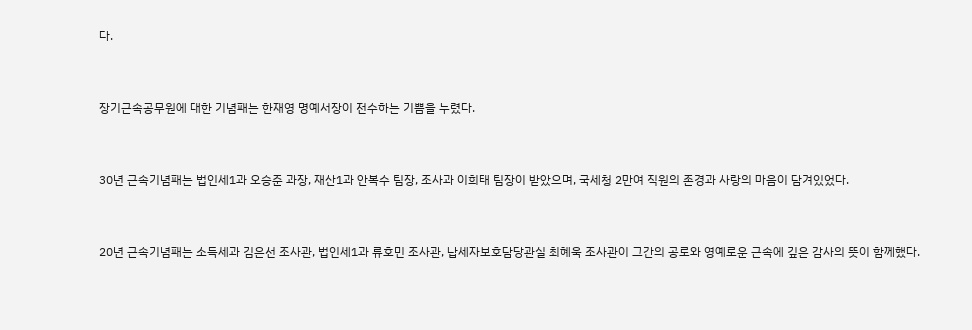다.



장기근속공무원에 대한 기념패는 한재영 명예서장이 전수하는 기쁨을 누렸다.



30년 근속기념패는 법인세1과 오승준 과장, 재산1과 안복수 팀장, 조사과 이희태 팀장이 받았으며, 국세청 2만여 직원의 존경과 사랑의 마음이 담겨있었다.



20년 근속기념패는 소득세과 김은선 조사관, 법인세1과 류호민 조사관, 납세자보호담당관실 최혜욱 조사관이 그간의 공로와 영예로운 근속에 깊은 감사의 뜻이 함께했다.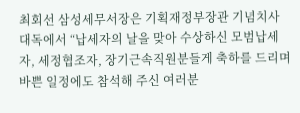최회선 삼성세무서장은 기획재정부장관 기념치사 대독에서 “납세자의 날을 맞아 수상하신 모범납세자, 세정협조자, 장기근속직원분들게 축하를 드리며 바쁜 일정에도 참석해 주신 여러분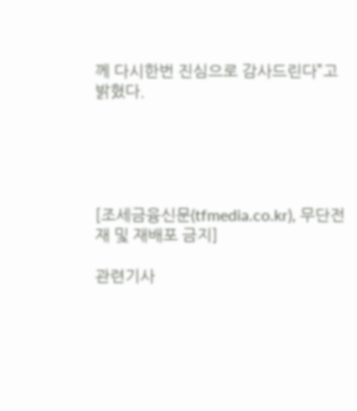께 다시한번 진심으로 감사드린다”고 밝혔다.





[조세금융신문(tfmedia.co.kr), 무단전재 및 재배포 금지]

관련기사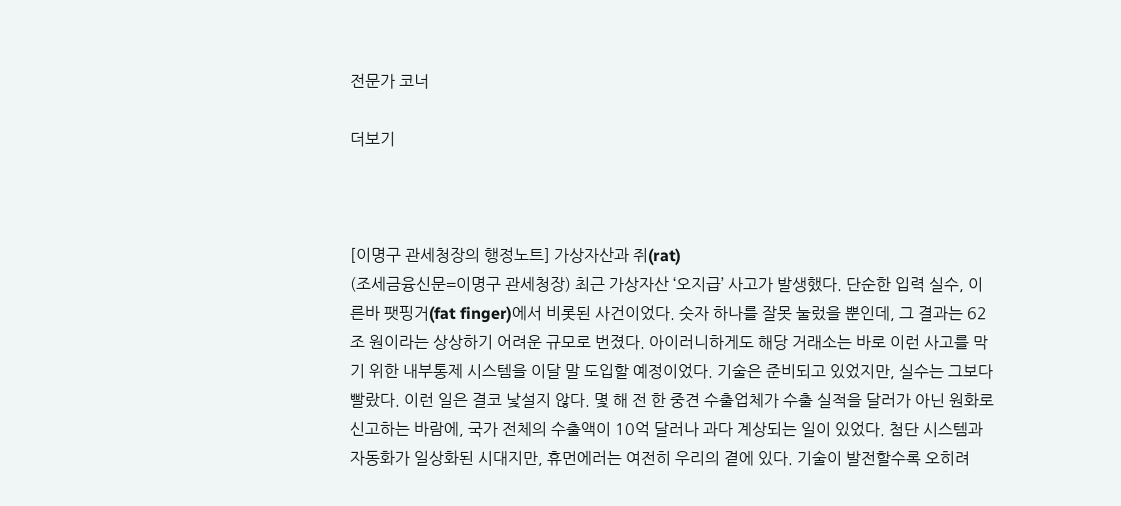전문가 코너

더보기



[이명구 관세청장의 행정노트] 가상자산과 쥐(rat)
(조세금융신문=이명구 관세청장) 최근 가상자산 ‘오지급’ 사고가 발생했다. 단순한 입력 실수, 이른바 팻핑거(fat finger)에서 비롯된 사건이었다. 숫자 하나를 잘못 눌렀을 뿐인데, 그 결과는 62조 원이라는 상상하기 어려운 규모로 번졌다. 아이러니하게도 해당 거래소는 바로 이런 사고를 막기 위한 내부통제 시스템을 이달 말 도입할 예정이었다. 기술은 준비되고 있었지만, 실수는 그보다 빨랐다. 이런 일은 결코 낯설지 않다. 몇 해 전 한 중견 수출업체가 수출 실적을 달러가 아닌 원화로 신고하는 바람에, 국가 전체의 수출액이 10억 달러나 과다 계상되는 일이 있었다. 첨단 시스템과 자동화가 일상화된 시대지만, 휴먼에러는 여전히 우리의 곁에 있다. 기술이 발전할수록 오히려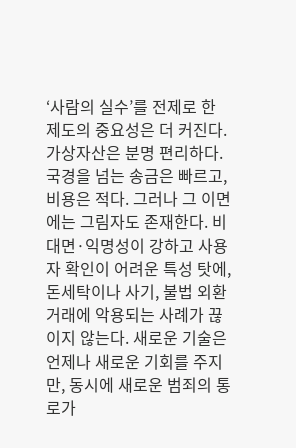‘사람의 실수’를 전제로 한 제도의 중요성은 더 커진다. 가상자산은 분명 편리하다. 국경을 넘는 송금은 빠르고, 비용은 적다. 그러나 그 이면에는 그림자도 존재한다. 비대면·익명성이 강하고 사용자 확인이 어려운 특성 탓에, 돈세탁이나 사기, 불법 외환거래에 악용되는 사례가 끊이지 않는다. 새로운 기술은 언제나 새로운 기회를 주지만, 동시에 새로운 범죄의 통로가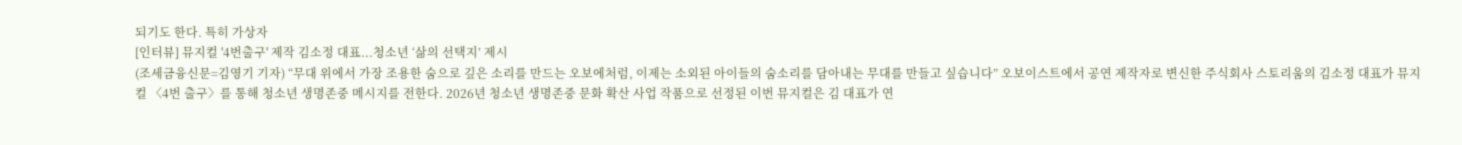되기도 한다. 특히 가상자
[인터뷰] 뮤지컬 '4번출구' 제작 김소정 대표...청소년 ‘삶의 선택지’ 제시
(조세금융신문=김영기 기자) “무대 위에서 가장 조용한 숨으로 깊은 소리를 만드는 오보에처럼, 이제는 소외된 아이들의 숨소리를 담아내는 무대를 만들고 싶습니다” 오보이스트에서 공연 제작자로 변신한 주식회사 스토리움의 김소정 대표가 뮤지컬 〈4번 출구〉를 통해 청소년 생명존중 메시지를 전한다. 2026년 청소년 생명존중 문화 확산 사업 작품으로 선정된 이번 뮤지컬은 김 대표가 연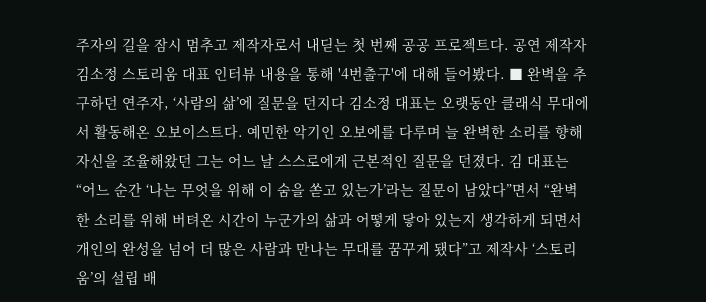주자의 길을 잠시 멈추고 제작자로서 내딛는 첫 번째 공공 프로젝트다. 공연 제작자 김소정 스토리움 대표 인터뷰 내용을 통해 '4번출구'에 대해 들어봤다. ■ 완벽을 추구하던 연주자, ‘사람의 삶’에 질문을 던지다 김소정 대표는 오랫동안 클래식 무대에서 활동해온 오보이스트다. 예민한 악기인 오보에를 다루며 늘 완벽한 소리를 향해 자신을 조율해왔던 그는 어느 날 스스로에게 근본적인 질문을 던졌다. 김 대표는 “어느 순간 ‘나는 무엇을 위해 이 숨을 쏟고 있는가’라는 질문이 남았다”면서 “완벽한 소리를 위해 버텨온 시간이 누군가의 삶과 어떻게 닿아 있는지 생각하게 되면서 개인의 완성을 넘어 더 많은 사람과 만나는 무대를 꿈꾸게 됐다”고 제작사 ‘스토리움’의 설립 배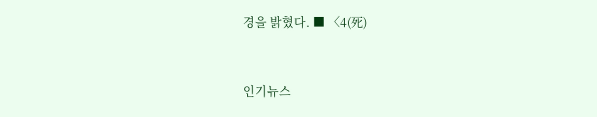경을 밝혔다. ■ 〈4(死)


인기뉴스